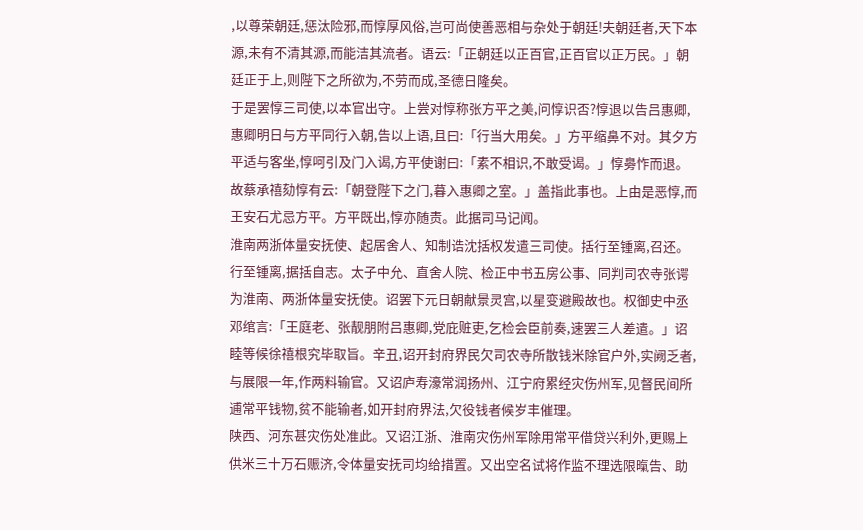,以尊荣朝廷,惩汰险邪,而惇厚风俗,岂可尚使善恶相与杂处于朝廷!夫朝廷者,天下本源,未有不清其源,而能洁其流者。语云:「正朝廷以正百官,正百官以正万民。」朝廷正于上,则陛下之所欲为,不劳而成,圣德日隆矣。
于是罢惇三司使,以本官出守。上尝对惇称张方平之美,问惇识否?惇退以告吕惠卿,惠卿明日与方平同行入朝,告以上语,且曰:「行当大用矣。」方平缩鼻不对。其夕方平适与客坐,惇呵引及门入谒,方平使谢曰:「素不相识,不敢受谒。」惇臱怍而退。故蔡承禧劾惇有云:「朝登陛下之门,暮入惠卿之室。」盖指此事也。上由是恶惇,而王安石尤忌方平。方平既出,惇亦随责。此据司马记闻。
淮南两浙体量安抚使、起居舍人、知制诰沈括权发遣三司使。括行至锺离,召还。行至锺离,据括自志。太子中允、直舍人院、检正中书五房公事、同判司农寺张谔为淮南、两浙体量安抚使。诏罢下元日朝献景灵宫,以星变避殿故也。权御史中丞邓绾言:「王庭老、张靓朋附吕惠卿,党庇赃吏,乞检会臣前奏,速罢三人差遣。」诏睦等候徐禧根究毕取旨。辛丑,诏开封府界民欠司农寺所散钱米除官户外,实阙乏者,与展限一年,作两料输官。又诏庐寿濠常润扬州、江宁府累经灾伤州军,见督民间所逋常平钱物,贫不能输者,如开封府界法,欠役钱者候岁丰催理。
陕西、河东甚灾伤处准此。又诏江浙、淮南灾伤州军除用常平借贷兴利外,更赐上供米三十万石赈济,令体量安抚司均给措置。又出空名试将作监不理选限暣告、助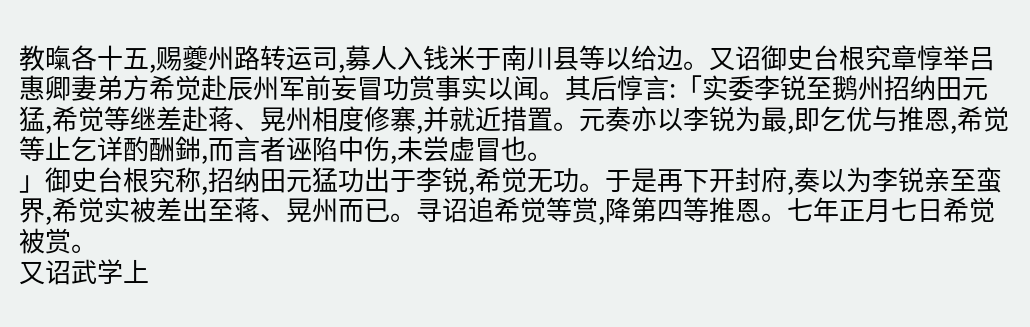教暣各十五,赐夔州路转运司,募人入钱米于南川县等以给边。又诏御史台根究章惇举吕惠卿妻弟方希觉赴辰州军前妄冒功赏事实以闻。其后惇言:「实委李锐至鹅州招纳田元猛,希觉等继差赴蒋、晃州相度修寨,并就近措置。元奏亦以李锐为最,即乞优与推恩,希觉等止乞详酌酬銟,而言者诬陷中伤,未尝虚冒也。
」御史台根究称,招纳田元猛功出于李锐,希觉无功。于是再下开封府,奏以为李锐亲至蛮界,希觉实被差出至蒋、晃州而已。寻诏追希觉等赏,降第四等推恩。七年正月七日希觉被赏。
又诏武学上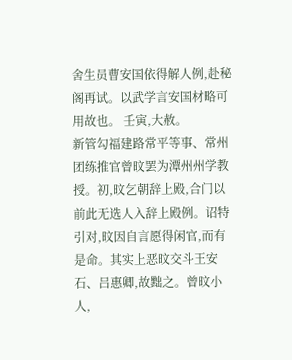舍生员曹安国依得解人例,赴秘阁再试。以武学言安国材略可用故也。 壬寅,大赦。
新管勾福建路常平等事、常州团练推官曾旼罢为潭州州学教授。初,旼乞朝辞上殿,合门以前此无选人入辞上殿例。诏特引对,旼因自言愿得闲官,而有是命。其实上恶旼交斗王安石、吕惠卿,故黜之。曾旼小人,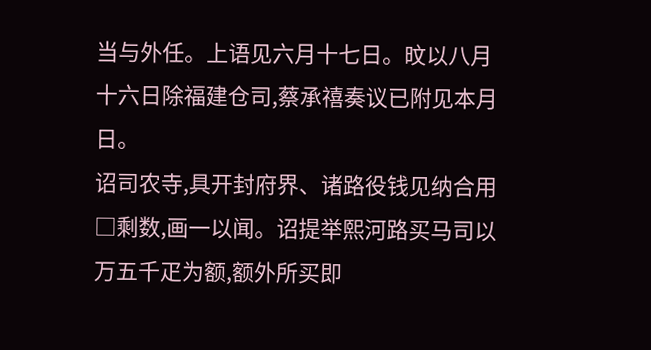当与外任。上语见六月十七日。旼以八月十六日除福建仓司,蔡承禧奏议已附见本月日。
诏司农寺,具开封府界、诸路役钱见纳合用□剩数,画一以闻。诏提举熙河路买马司以万五千疋为额,额外所买即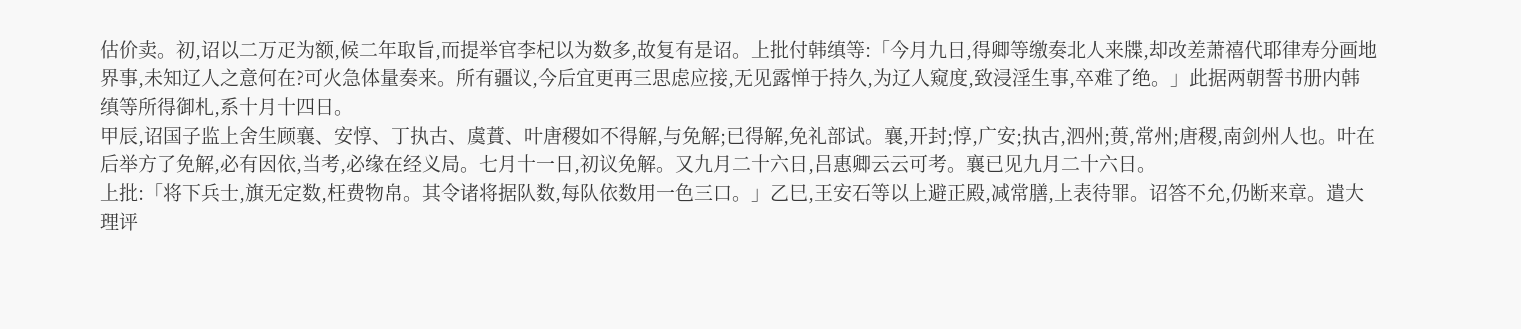估价卖。初,诏以二万疋为额,候二年取旨,而提举官李杞以为数多,故复有是诏。上批付韩缜等:「今月九日,得卿等缴奏北人来牒,却改差萧禧代耶律寿分画地界事,未知辽人之意何在?可火急体量奏来。所有疆议,今后宜更再三思虑应接,无见露惮于持久,为辽人窥度,致浸淫生事,卒难了绝。」此据两朝誓书册内韩缜等所得御札,系十月十四日。
甲辰,诏国子监上舍生顾襄、安惇、丁执古、虞蕡、叶唐稷如不得解,与免解;已得解,免礼部试。襄,开封;惇,广安;执古,泗州;蒉,常州;唐稷,南剑州人也。叶在后举方了免解,必有因依,当考,必缘在经义局。七月十一日,初议免解。又九月二十六日,吕惠卿云云可考。襄已见九月二十六日。
上批:「将下兵士,旗无定数,枉费物帛。其令诸将据队数,每队依数用一色三口。」乙巳,王安石等以上避正殿,减常膳,上表待罪。诏答不允,仍断来章。遣大理评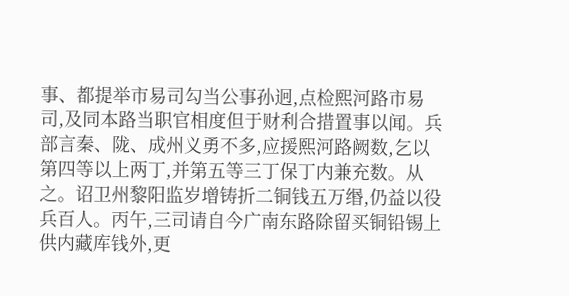事、都提举市易司勾当公事孙迥,点检熙河路市易司,及同本路当职官相度但于财利合措置事以闻。兵部言秦、陇、成州义勇不多,应援熙河路阙数,乞以第四等以上两丁,并第五等三丁保丁内兼充数。从之。诏卫州黎阳监岁增铸折二铜钱五万缗,仍益以役兵百人。丙午,三司请自今广南东路除留买铜铅锡上供内藏库钱外,更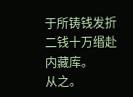于所铸钱发折二钱十万缗赴内藏库。
从之。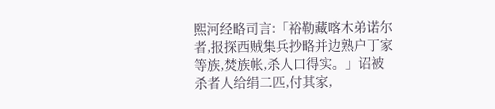熙河经略司言:「裕勒藏喀木弟诺尔者,报探西贼集兵抄略并边熟户丁家等族,焚族帐,杀人口得实。」诏被杀者人给绢二匹,付其家,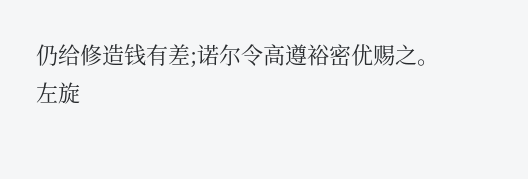仍给修造钱有差;诺尔令高遵裕密优赐之。
左旋